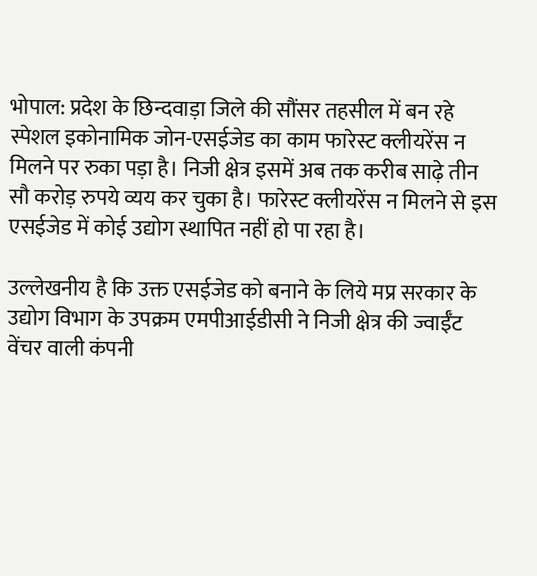भोपाल: प्रदेश के छिन्दवाड़ा जिले की सौंसर तहसील में बन रहे स्पेशल इकोनामिक जोन-एसईजेड का काम फारेस्ट क्लीयरेंस न मिलने पर रुका पड़ा है। निजी क्षेत्र इसमें अब तक करीब साढ़े तीन सौ करोड़ रुपये व्यय कर चुका है। फारेस्ट क्लीयरेंस न मिलने से इस एसईजेड में कोई उद्योग स्थापित नहीं हो पा रहा है।

उल्लेखनीय है कि उक्त एसईजेड को बनाने के लिये मप्र सरकार के उद्योग विभाग के उपक्रम एमपीआईडीसी ने निजी क्षेत्र की ज्वाईँट वेंचर वाली कंपनी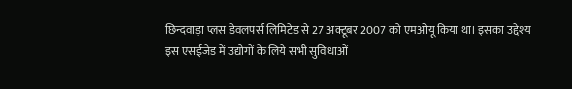छिन्दवाड़ा प्लस डेवलपर्स लिमिटेड से 27 अक्टूबर 2007 को एमओयू किया था। इसका उद्देश्य इस एसईजेड में उद्योगों के लिये सभी सुविधाओं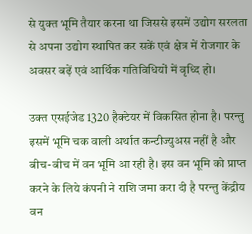से युक्त भूमि तैयार करना था जिससे इसमें उद्योग सरलता से अपना उद्योग स्थापित कर सकें एवं क्षेत्र में रोजगार के अवसर बढ़ें एवं आर्थिक गतिविधियों में वृध्दि हो।

उक्त एसईजेड 1320 हैक्टेयर में विकसित होना है। परन्तु इसमें भूमि चक वाली अर्थात कन्टीज्युअस नहीं है और बीच-बीच में वन भूमि आ रही है। इस वन भूमि को प्राप्त करने के लिये कंपनी ने राशि जमा करा दी है परन्तु केंद्रीय वन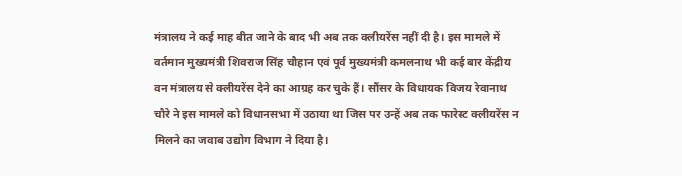मंत्रालय ने कई माह बीत जाने के बाद भी अब तक क्लीयरेंस नहीं दी है। इस मामले में वर्तमान मुख्यमंत्री शिवराज सिंह चौहान एवं पूर्व मुख्यमंत्री कमलनाथ भी कई बार केंद्रीय वन मंत्रालय से क्लीयरेंस देने का आग्रह कर चुके हैं। सौंसर के विधायक विजय रेवानाथ चौरे ने इस मामले को विधानसभा में उठाया था जिस पर उन्हें अब तक फारेस्ट क्लीयरेंस न मिलने का जवाब उद्योग विभाग ने दिया है।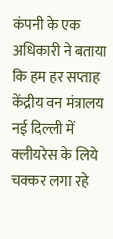कंपनी के एक अधिकारी ने बताया कि हम हर सप्ताह केंद्रीय वन मंत्रालय नई दिल्ली में क्लीयरेस के लिये चक्कर लगा रहे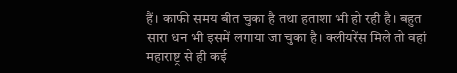हैं। काफी समय बीत चुका है तथा हताशा भी हो रही है। बहुत सारा धन भी इसमें लगाया जा चुका है। क्लीयरेंस मिले तो वहां महाराष्ट्र से ही कई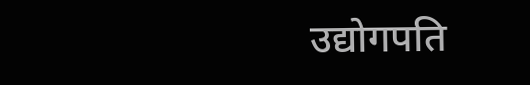उद्योगपति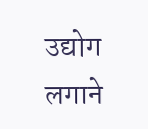उद्योग लगाने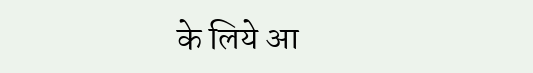के लिये आ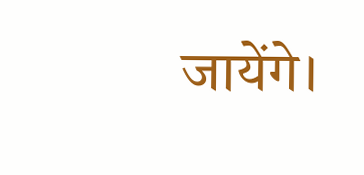जायेंगे।